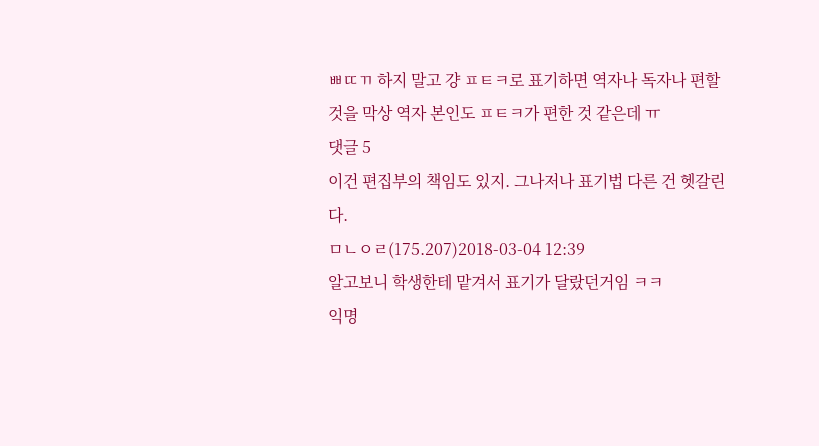ㅃㄸㄲ 하지 말고 걍 ㅍㅌㅋ로 표기하면 역자나 독자나 편할 것을 막상 역자 본인도 ㅍㅌㅋ가 편한 것 같은데 ㅠ
댓글 5
이건 편집부의 책임도 있지. 그나저나 표기법 다른 건 헷갈린다.
ㅁㄴㅇㄹ(175.207)2018-03-04 12:39
알고보니 학생한테 맡겨서 표기가 달랐던거임 ㅋㅋ
익명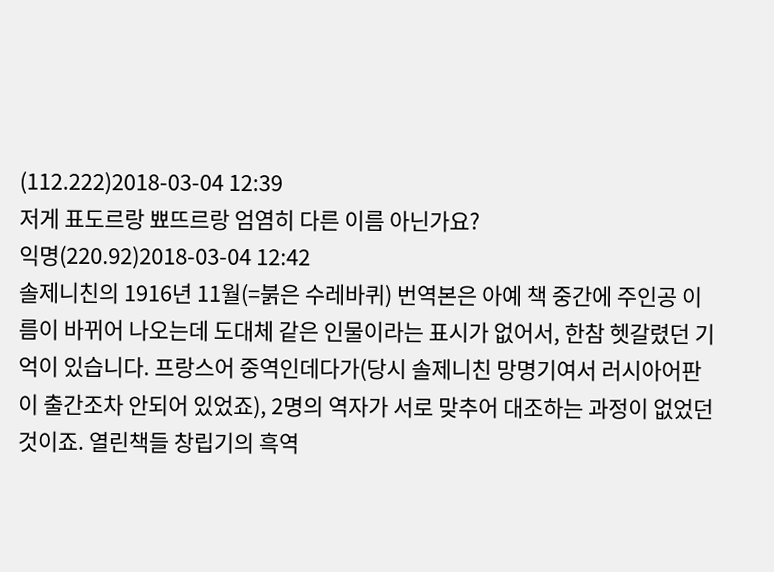(112.222)2018-03-04 12:39
저게 표도르랑 뾰뜨르랑 엄염히 다른 이름 아닌가요?
익명(220.92)2018-03-04 12:42
솔제니친의 1916년 11월(=붉은 수레바퀴) 번역본은 아예 책 중간에 주인공 이름이 바뀌어 나오는데 도대체 같은 인물이라는 표시가 없어서, 한참 헷갈렸던 기억이 있습니다. 프랑스어 중역인데다가(당시 솔제니친 망명기여서 러시아어판이 출간조차 안되어 있었죠), 2명의 역자가 서로 맞추어 대조하는 과정이 없었던 것이죠. 열린책들 창립기의 흑역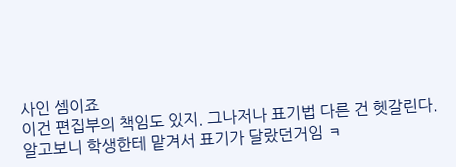사인 셈이죠
이건 편집부의 책임도 있지. 그나저나 표기법 다른 건 헷갈린다.
알고보니 학생한테 맡겨서 표기가 달랐던거임 ㅋ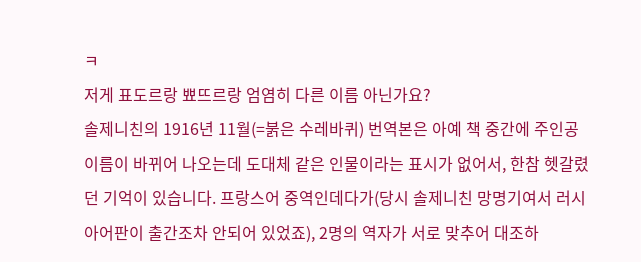ㅋ
저게 표도르랑 뾰뜨르랑 엄염히 다른 이름 아닌가요?
솔제니친의 1916년 11월(=붉은 수레바퀴) 번역본은 아예 책 중간에 주인공 이름이 바뀌어 나오는데 도대체 같은 인물이라는 표시가 없어서, 한참 헷갈렸던 기억이 있습니다. 프랑스어 중역인데다가(당시 솔제니친 망명기여서 러시아어판이 출간조차 안되어 있었죠), 2명의 역자가 서로 맞추어 대조하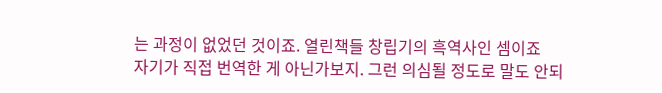는 과정이 없었던 것이죠. 열린책들 창립기의 흑역사인 셈이죠
자기가 직접 번역한 게 아닌가보지. 그런 의심될 정도로 말도 안되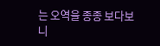는 오역을 종종 보다보니